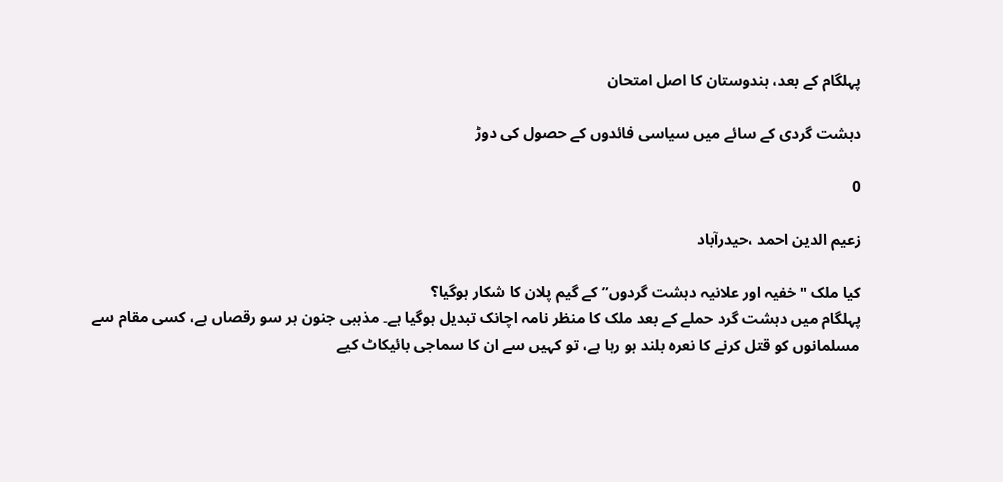پہلگام کے بعد، ہندوستان کا اصل امتحان

دہشت گردی کے سائے میں سیاسی فائدوں کے حصول کی دوڑ

0

زعیم الدین احمد ،حیدرآباد

کیا ملک "خفیہ اور علانیہ دہشت گردوں” کے گیم پلان کا شکار ہوگیا؟
پہلگام میں دہشت گرد حملے کے بعد ملک کا منظر نامہ اچانک تبدیل ہوگیا ہے۔ مذہبی جنون ہر سو رقصاں ہے، کسی مقام سے مسلمانوں کو قتل کرنے کا نعرہ بلند ہو رہا ہے، تو کہیں سے ان کا سماجی بائیکاٹ کیے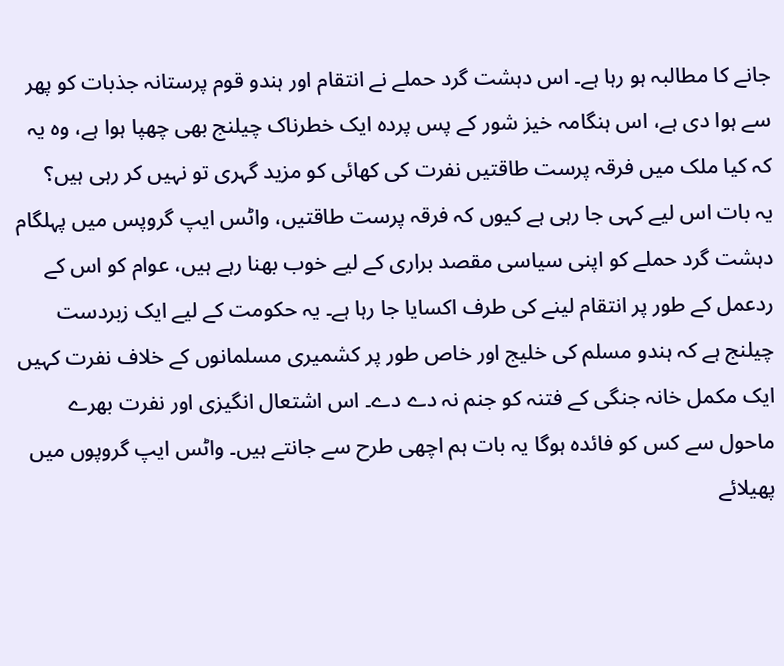جانے کا مطالبہ ہو رہا ہے۔ اس دہشت گرد حملے نے انتقام اور ہندو قوم پرستانہ جذبات کو پھر سے ہوا دی ہے، اس ہنگامہ خیز شور کے پس پردہ ایک خطرناک چیلنج بھی چھپا ہوا ہے، وہ یہ کہ کیا ملک میں فرقہ پرست طاقتیں نفرت کی کھائی کو مزید گہری تو نہیں کر رہی ہیں؟
یہ بات اس لیے کہی جا رہی ہے کیوں کہ فرقہ پرست طاقتیں، واٹس ایپ گروپس میں پہلگام دہشت گرد حملے کو اپنی سیاسی مقصد براری کے لیے خوب بھنا رہے ہیں، عوام کو اس کے ردعمل کے طور پر انتقام لینے کی طرف اکسایا جا رہا ہے۔ یہ حکومت کے لیے ایک زبردست چیلنج ہے کہ ہندو مسلم کی خلیج اور خاص طور پر کشمیری مسلمانوں کے خلاف نفرت کہیں ایک مکمل خانہ جنگی کے فتنہ کو جنم نہ دے دے۔ اس اشتعال انگیزی اور نفرت بھرے ماحول سے کس کو فائدہ ہوگا یہ بات ہم اچھی طرح سے جانتے ہیں۔ واٹس ایپ گروپوں میں پھیلائے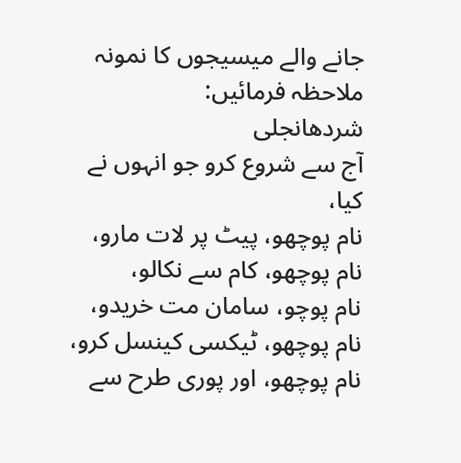جانے والے میسیجوں کا نمونہ ملاحظہ فرمائیں:
شردھانجلی
آج سے شروع کرو جو انہوں نے کیا،
نام پوچھو، پیٹ پر لات مارو،
نام پوچھو، کام سے نکالو،
نام پوچو، سامان مت خریدو،
نام پوچھو، ٹیکسی کینسل کرو،
نام پوچھو، اور پوری طرح سے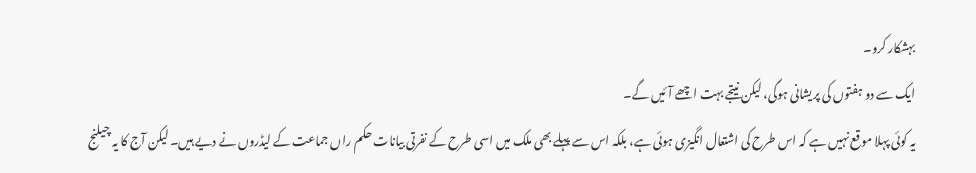بہشکار کرو۔
ایک سے دو ہفتوں کی پریشانی ہوگی، لیکن نیتجے بہت اچھے آئیں گے۔
یہ کوئی پہلا موقع نہیں ہے کہ اس طرح کی اشتعال انگیزی ہوئی ہے، بلکہ اس سے پہلے بھی ملک میں اسی طرح کے نفرتی بیانات حکم راں جماعت کے لیڈروں نے دیے ہیں۔ لیکن آج کا یہ چیلنج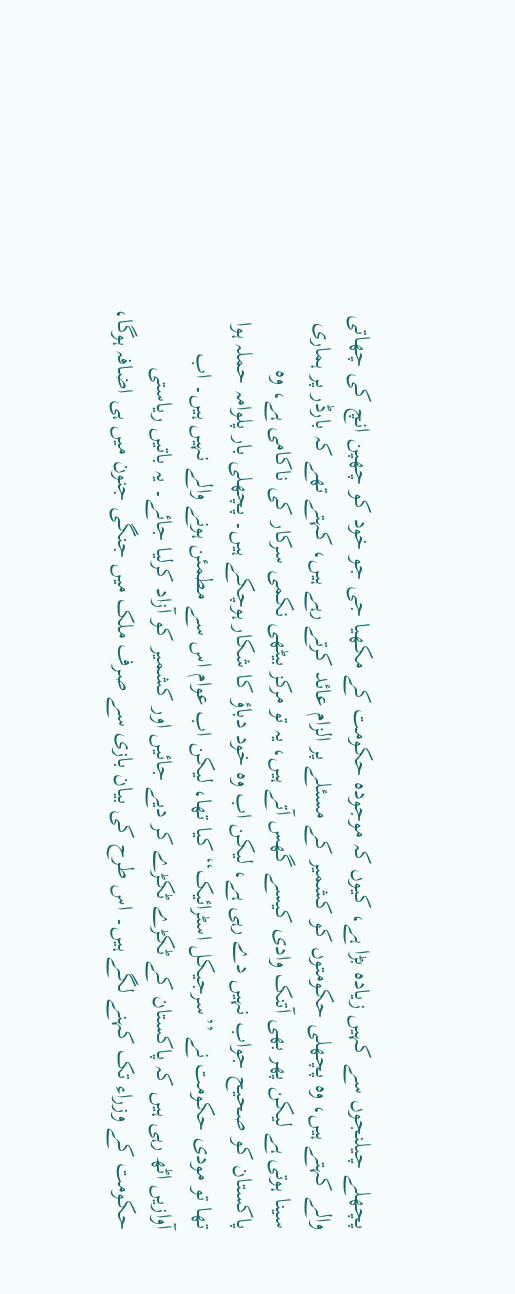پچھلے چیلنجوں سے کہیں زیادہ بڑا ہے، کیوں کہ موجودہ حکومت کے مکھیا جی جو خود کو چھپن انچ کی چھاتی والے کہتے ہیں، وہ پچھلی حکومتوں کو کشمیر کے مسئلے پر الزام عائد کرتے رہے ہیں، کہتے تھے کہ بارڈر پر ہماری سینا ہوتی ہے لیکن پھر بھی آتنک وادی کیسے گھس آتے ہیں، یہ تو مرکز بیٹھی نکمی سرکار کی ناکامی ہے، وہ پاکستان کو صحیح جواب نہیں دے رہی ہے، لیکن اب وہ خود دباؤ کا شکار ہوچکے ہیں۔ پچھلی بار پلوامہ حملہ ہوا تھا تو مودی حکومت نے ’’سرجیکل اسٹرائیک‘‘ کیا تھا، لیکن اب عوام اس سے مطمئن ہونے والے نہیں ہیں۔ اب آوازیں اٹھ رہی ہیں کہ پاکستان کے ٹکڑے ٹکڑے کر دیے جائیں اور کشمیر کو آزاد کرلیا جائے۔ یہ باتیں ریاستی حکومت کے وزراء تک کہنے لگے ہیں۔ اس طرح کی بیان بازی سے صرف ملک میں جنگی جنون میں ہی اضافہ ہوگا،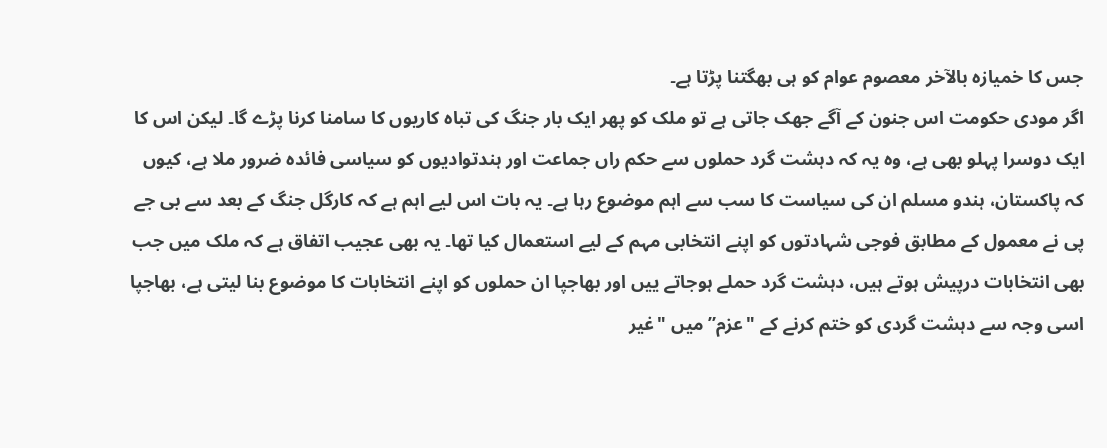جس کا خمیازہ بالآخر معصوم عوام کو ہی بھگتنا پڑتا ہے۔
اگر مودی حکومت اس جنون کے آگے جھک جاتی ہے تو ملک کو پھر ایک بار جنگ کی تباہ کاریوں کا سامنا کرنا پڑے گا۔ لیکن اس کا ایک دوسرا پہلو بھی ہے، وہ یہ کہ دہشت گرد حملوں سے حکم راں جماعت اور ہندتوادیوں کو سیاسی فائدہ ضرور ملا ہے، کیوں کہ پاکستان، ہندو مسلم ان کی سیاست کا سب سے اہم موضوع رہا ہے۔ یہ بات اس لیے اہم ہے کہ کارگل جنگ کے بعد سے بی جے پی نے معمول کے مطابق فوجی شہادتوں کو اپنے انتخابی مہم کے لیے استعمال کیا تھا۔ یہ بھی عجیب اتفاق ہے کہ ملک میں جب بھی انتخابات درپیش ہوتے ہیں، دہشت گرد حملے ہوجاتے ییں اور بھاجپا ان حملوں کو اپنے انتخابات کا موضوع بنا لیتی ہے، بھاجپا اسی وجہ سے دہشت گردی کو ختم کرنے کے "عزم” میں "غیر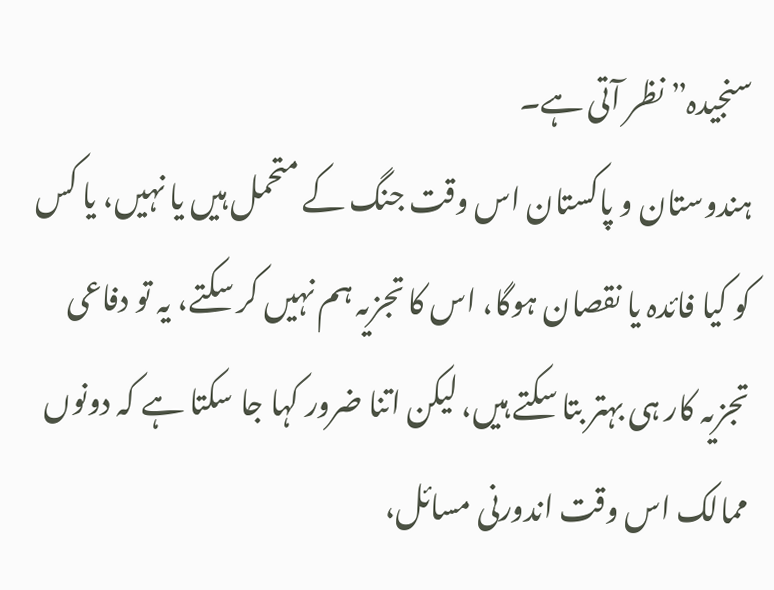سنجیدہ” نظر آتی ہے۔
ہندوستان و پاکستان اس وقت جنگ کے متحمل ہیں یا نہیں، یا کس کو کیا فائدہ یا نقصان ہوگا، اس کا تجزیہ ہم نہیں کر سکتے، یہ تو دفاعی تجزیہ کار ہی بہتر بتا سکتے ہیں، لیکن اتنا ضرور کہا جا سکتا ہے کہ دونوں ممالک اس وقت اندورنی مسائل،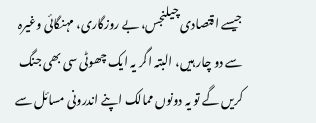جیسے اقتصادی چیلنجس، بے روزگاری، مہنگائی وغیرہ سے دو چار ہیں، البتہ اگر یہ ایک چھوٹی سی بھی جنگ کریں گے تو یہ دونوں ممالک اپنے اندرونی مسائل سے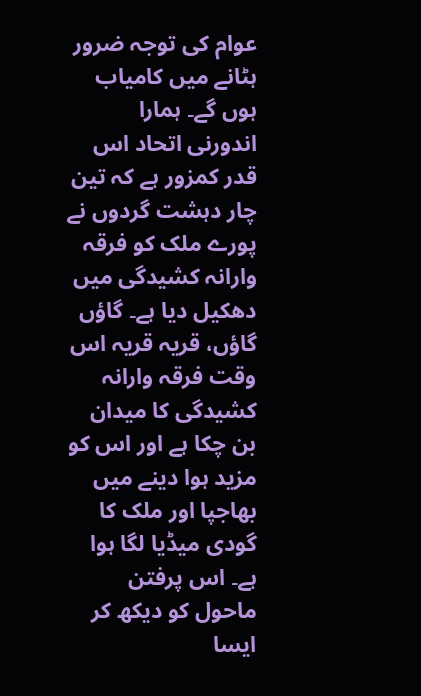عوام کی توجہ ضرور ہٹانے میں کامیاب ہوں گے۔ ہمارا اندورنی اتحاد اس قدر کمزور ہے کہ تین چار دہشت گردوں نے پورے ملک کو فرقہ وارانہ کشیدگی میں دھکیل دیا ہے۔ گاؤں گاؤں، قریہ قریہ اس وقت فرقہ وارانہ کشیدگی کا میدان بن چکا ہے اور اس کو مزید ہوا دینے میں بھاجپا اور ملک کا گودی میڈیا لگا ہوا ہے۔ اس پرفتن ماحول کو دیکھ کر ایسا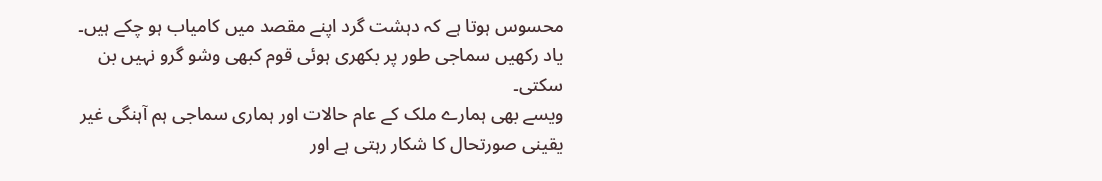محسوس ہوتا ہے کہ دہشت گرد اپنے مقصد میں کامیاب ہو چکے ہیں۔ یاد رکھیں سماجی طور پر بکھری ہوئی قوم کبھی وشو گرو نہیں بن سکتی۔
ویسے بھی ہمارے ملک کے عام حالات اور ہماری سماجی ہم آہنگی غیر یقینی صورتحال کا شکار رہتی ہے اور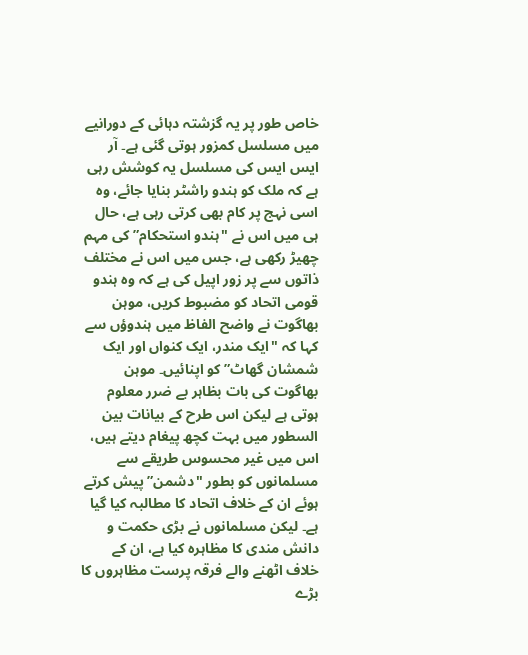خاص طور پر یہ گزشتہ دہائی کے دورانیے میں مسلسل کمزور ہوتی گئی ہے۔ آر ایس ایس کی مسلسل یہ کوشش رہی ہے کہ ملک کو ہندو راشٹر بنایا جائے، وہ اسی نہج پر کام بھی کرتی رہی ہے، حال ہی میں اس نے "ہندو استحکام” کی مہم چھیڑ رکھی ہے، جس میں اس نے مختلف ذاتوں سے پر زور اپیل کی ہے کہ وہ ہندو قومی اتحاد کو مضبوط کریں، موہن بھاگوت نے واضح الفاظ میں ہندوؤں سے کہا کہ "ایک مندر، ایک کنواں اور ایک شمشان گھاٹ” کو اپنائیں۔ موہن بھاگوت کی بات بظاہر بے ضرر معلوم ہوتی ہے لیکن اس طرح کے بیانات بین السطور میں بہت کچھ پیغام دیتے ہیں، اس میں غیر محسوس طریقے سے مسلمانوں کو بطور "دشمن” پیش کرتے ہوئے ان کے خلاف اتحاد کا مطالبہ کیا گیا ہے۔ لیکن مسلمانوں نے بڑی حکمت و دانش مندی کا مظاہرہ کیا ہے، ان کے خلاف اٹھنے والے فرقہ پرست مظاہروں کا بڑے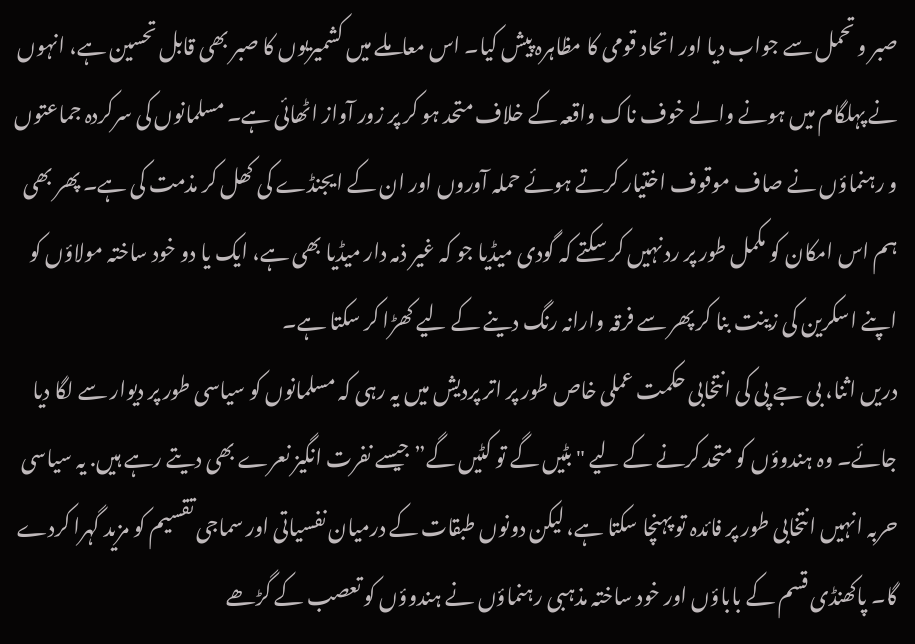صبر و تحمل سے جواب دیا اور اتحاد قومی کا مظاہرہ پیش کیا۔ اس معاملے میں کشمیریوں کا صبر بھی قابل تحسین ہے، انہوں نے پہلگام میں ہونے والے خوف ناک واقعہ کے خلاف متحد ہو کر پر زور آواز اٹھائی ہے۔ مسلمانوں کی سرکردہ جماعتوں و رہنماؤں نے صاف موقوف اختیار کرتے ہوئے حملہ آوروں اور ان کے ایجنڈے کی کھل کر مذمت کی ہے۔ پھر بھی ہم اس امکان کو مکمل طور پر رد نہیں کر سکتے کہ گودی میڈیا جو کہ غیر ذمہ دار میڈیا بھی ہے، ایک یا دو خود ساختہ مولاؤں کو اپنے اسکرین کی زینت بنا کر پھر سے فرقہ وارانہ رنگ دینے کے لیے کھڑا کر سکتا ہے۔
دریں اثنا، بی جے پی کی انتخابی حکمت عملی خاص طور پر اتر پردیش میں یہ رہی کہ مسلمانوں کو سیاسی طور پر دیوار سے لگا دیا جائے۔ وہ ہندوؤں کو متحد کرنے کے لیے "بٹیں گے تو کٹیں گے” جیسے نفرت انگیز نعرے بھی دیتے رہے ہیں. یہ سیاسی حربہ انہیں انتخابی طور پر فائدہ تو پہنچا سکتا ہے، لیکن دونوں طبقات کے درمیان نفسیاتی اور سماجی تقسیم کو مزید گہرا کردے گا۔ پاکھنڈی قسم کے باباؤں اور خود ساختہ مذہبی رہنماؤں نے ہندوؤں کو تعصب کے گڑھے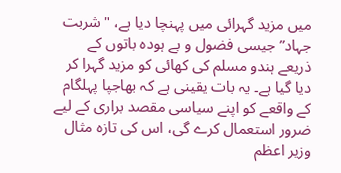میں مزید گہرائی میں پہنچا دیا ہے، "شربت جہاد” جیسی فضول و بے ہودہ باتوں کے ذریعے ہندو مسلم کی کھائی کو مزید گہرا کر دیا گیا ہے۔ یہ بات یقینی ہے کہ بھاجپا پہلگام کے واقعے کو اپنے سیاسی مقصد براری کے لیے ضرور استعمال کرے گی، اس کی تازہ مثال وزیر اعظم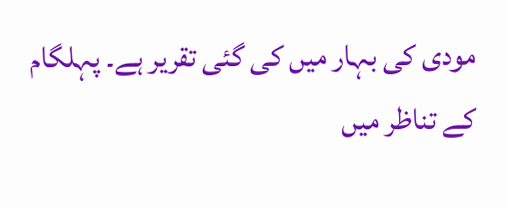مودی کی بہار میں کی گئی تقریر ہے۔ پہلگام کے تناظر میں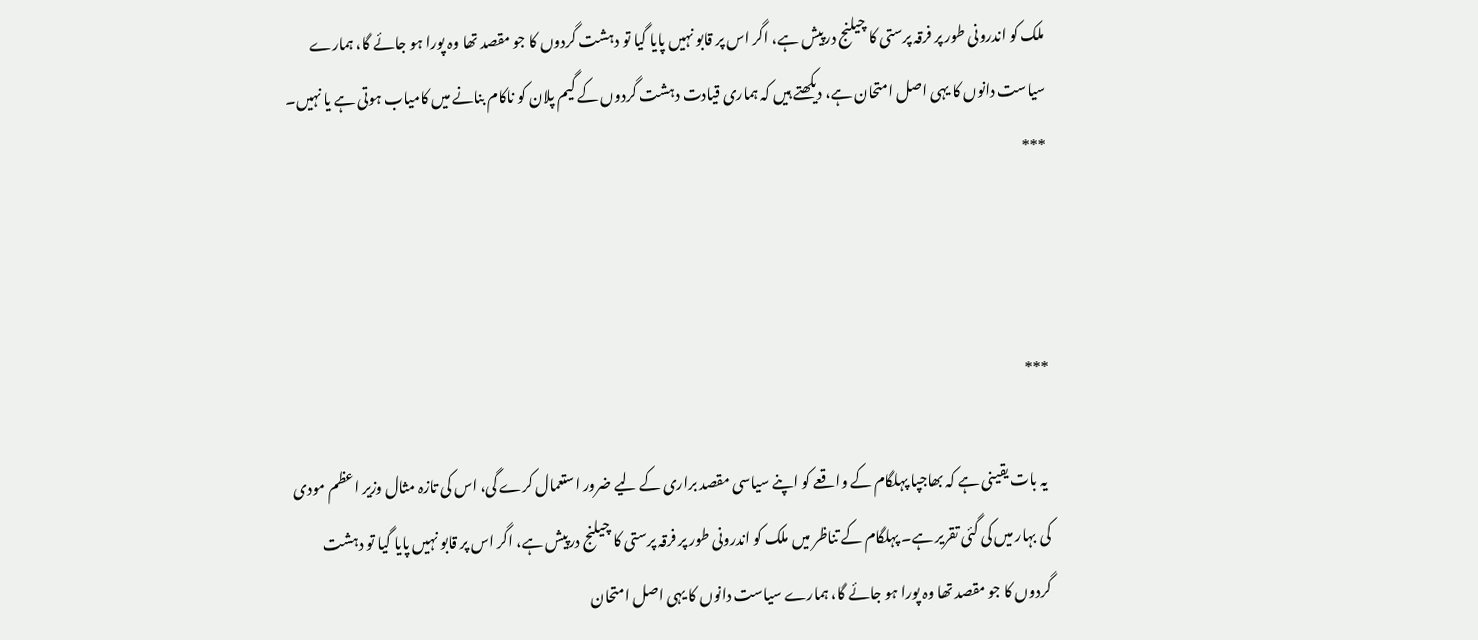ملک کو اندرونی طور پر فرقہ پرستی کا چیلنج درپیش ہے، اگر اس پر قابو نہیں پایا گیا تو دہشت گردوں کا جو مقصد تھا وہ پورا ہو جائے گا، ہمارے سیاست دانوں کا یہی اصل امتحان ہے، دیکھتے ہیں کہ ہماری قیادت دہشت گردوں کے گیم پلان کو ناکام بنانے میں کامیاب ہوتی ہے یا نہیں۔
***



***

 یہ بات یقینی ہے کہ بھاجپا پہلگام کے واقعے کو اپنے سیاسی مقصد براری کے لیے ضرور استعمال کرے گی، اس کی تازہ مثال وزیر اعظم مودی کی بہار میں کی گئی تقریر ہے۔ پہلگام کے تناظر میں ملک کو اندرونی طور پر فرقہ پرستی کا چیلنج درپیش ہے، اگر اس پر قابو نہیں پایا گیا تو دہشت گردوں کا جو مقصد تھا وہ پورا ہو جائے گا، ہمارے سیاست دانوں کا یہی اصل امتحان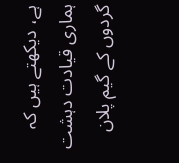ہے، دیکھتے ہیں کہ ہماری قیادت دہشت گردوں کے گیم پلان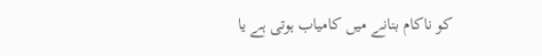کو ناکام بنانے میں کامیاب ہوتی ہے یا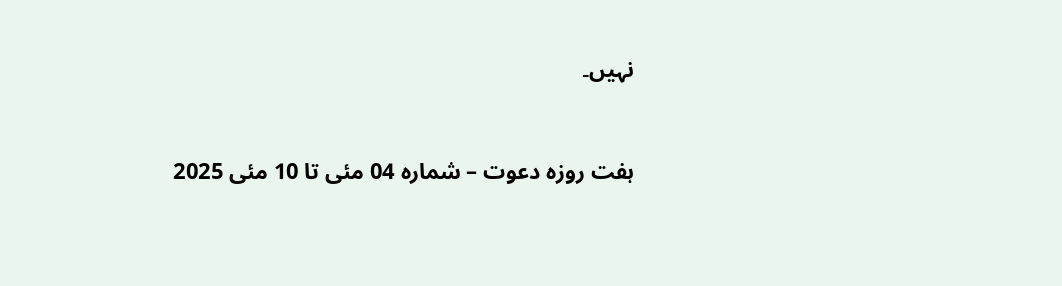نہیں۔


ہفت روزہ دعوت – شمارہ 04 مئی تا 10 مئی 2025